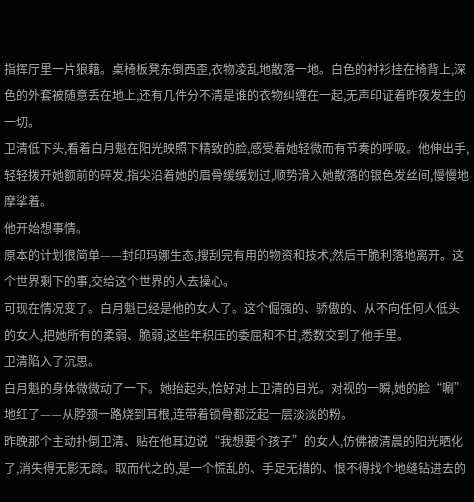指挥厅里一片狼藉。桌椅板凳东倒西歪,衣物凌乱地散落一地。白色的衬衫挂在椅背上,深色的外套被随意丢在地上,还有几件分不清是谁的衣物纠缠在一起,无声印证着昨夜发生的一切。
卫清低下头,看着白月魁在阳光映照下精致的脸,感受着她轻微而有节奏的呼吸。他伸出手,轻轻拨开她额前的碎发,指尖沿着她的眉骨缓缓划过,顺势滑入她散落的银色发丝间,慢慢地摩挲着。
他开始想事情。
原本的计划很简单——封印玛娜生态,搜刮完有用的物资和技术,然后干脆利落地离开。这个世界剩下的事,交给这个世界的人去操心。
可现在情况变了。白月魁已经是他的女人了。这个倔强的、骄傲的、从不向任何人低头的女人,把她所有的柔弱、脆弱,这些年积压的委屈和不甘,悉数交到了他手里。
卫清陷入了沉思。
白月魁的身体微微动了一下。她抬起头,恰好对上卫清的目光。对视的一瞬,她的脸“唰”地红了——从脖颈一路烧到耳根,连带着锁骨都泛起一层淡淡的粉。
昨晚那个主动扑倒卫清、贴在他耳边说“我想要个孩子”的女人,仿佛被清晨的阳光晒化了,消失得无影无踪。取而代之的,是一个慌乱的、手足无措的、恨不得找个地缝钻进去的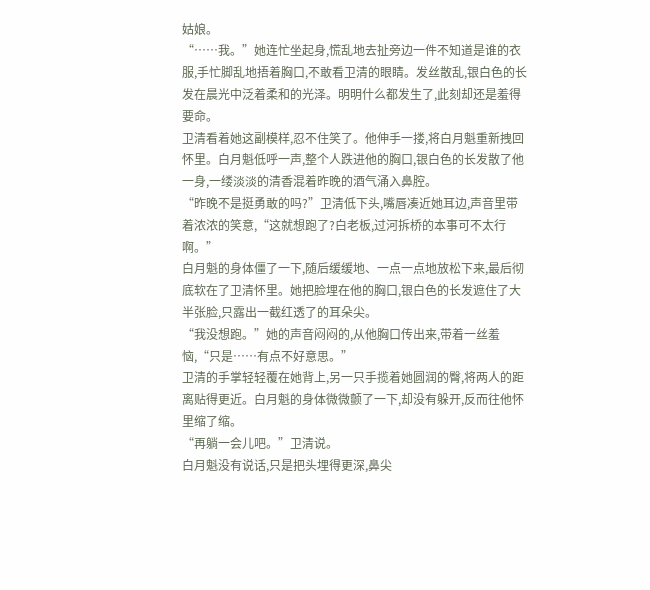姑娘。
“……我。”她连忙坐起身,慌乱地去扯旁边一件不知道是谁的衣服,手忙脚乱地捂着胸口,不敢看卫清的眼睛。发丝散乱,银白色的长发在晨光中泛着柔和的光泽。明明什么都发生了,此刻却还是羞得要命。
卫清看着她这副模样,忍不住笑了。他伸手一搂,将白月魁重新拽回怀里。白月魁低呼一声,整个人跌进他的胸口,银白色的长发散了他一身,一缕淡淡的清香混着昨晚的酒气涌入鼻腔。
“昨晚不是挺勇敢的吗?”卫清低下头,嘴唇凑近她耳边,声音里带着浓浓的笑意,“这就想跑了?白老板,过河拆桥的本事可不太行啊。”
白月魁的身体僵了一下,随后缓缓地、一点一点地放松下来,最后彻底软在了卫清怀里。她把脸埋在他的胸口,银白色的长发遮住了大半张脸,只露出一截红透了的耳朵尖。
“我没想跑。”她的声音闷闷的,从他胸口传出来,带着一丝羞恼,“只是……有点不好意思。”
卫清的手掌轻轻覆在她背上,另一只手揽着她圆润的臀,将两人的距离贴得更近。白月魁的身体微微颤了一下,却没有躲开,反而往他怀里缩了缩。
“再躺一会儿吧。”卫清说。
白月魁没有说话,只是把头埋得更深,鼻尖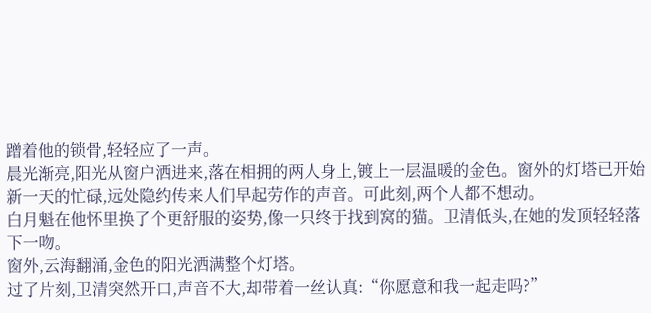蹭着他的锁骨,轻轻应了一声。
晨光渐亮,阳光从窗户洒进来,落在相拥的两人身上,镀上一层温暖的金色。窗外的灯塔已开始新一天的忙碌,远处隐约传来人们早起劳作的声音。可此刻,两个人都不想动。
白月魁在他怀里换了个更舒服的姿势,像一只终于找到窝的猫。卫清低头,在她的发顶轻轻落下一吻。
窗外,云海翻涌,金色的阳光洒满整个灯塔。
过了片刻,卫清突然开口,声音不大,却带着一丝认真:“你愿意和我一起走吗?”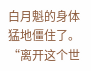白月魁的身体猛地僵住了。
“离开这个世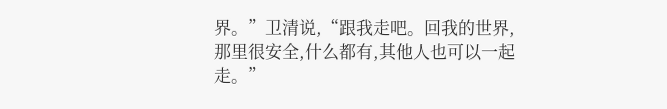界。”卫清说,“跟我走吧。回我的世界,那里很安全,什么都有,其他人也可以一起走。”